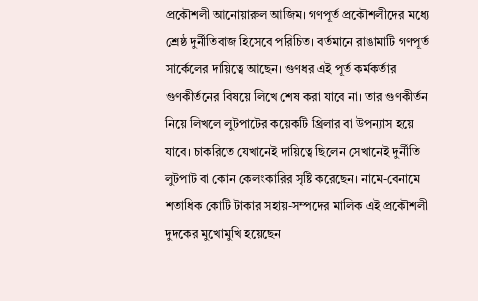প্রকৌশলী আনোয়ারুল আজিম। গণপূর্ত প্রকৌশলীদের মধ্যে শ্রেষ্ঠ দুর্নীতিবাজ হিসেবে পরিচিত। বর্তমানে রাঙামাটি গণপূর্ত সার্কেলের দায়িত্বে আছেন। গুণধর এই পূর্ত কর্মকর্তার গুণকীর্তনের বিষয়ে লিখে শেষ করা যাবে না। তার গুণকীর্তন নিয়ে লিখলে লুটপাটের কয়েকটি থ্রিলার বা উপন্যাস হয়ে যাবে। চাকরিতে যেখানেই দায়িত্বে ছিলেন সেখানেই দুর্নীতি লুটপাট বা কোন কেলংকারির সৃষ্টি করেছেন। নামে-বেনামে শতাধিক কোটি টাকার সহায়-সম্পদের মালিক এই প্রকৌশলী দুদকের মুখোমুখি হয়েছেন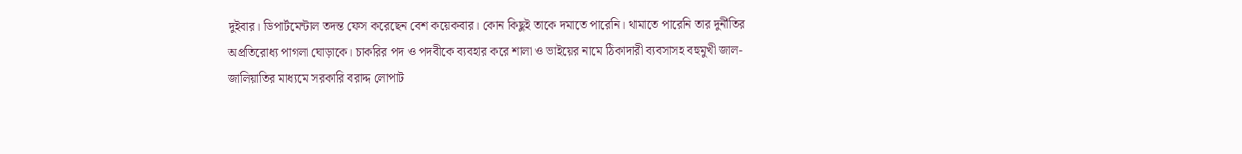দুইবার। ডিপার্টমেন্টাল তদন্ত ফেস করেছেন বেশ কয়েকবার। কোন কিছুই তাকে দমাতে পারেনি। থামাতে পারেনি তার দুর্নীতির অপ্রতিরোধ্য পাগলা ঘোড়াকে। চাকরির পদ ও পদবীকে ব্যবহার করে শালা ও ভাইয়ের নামে ঠিকাদারী ব্যবসাসহ বহুমুখী জাল-জালিয়াতির মাধ্যমে সরকারি বরাদ্দ লোপাট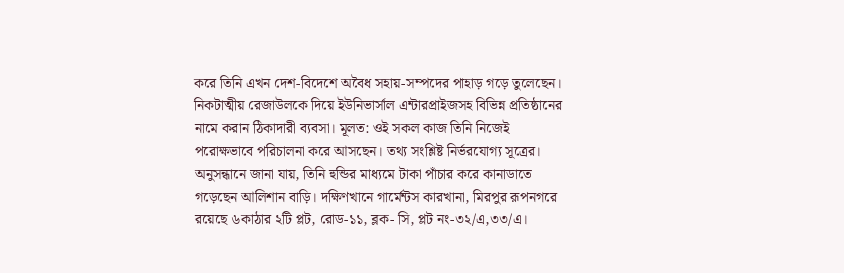করে তিনি এখন দেশ-বিদেশে অবৈধ সহায়-সম্পদের পাহাড় গড়ে তুলেছেন। নিকটাত্মীয় রেজাউলকে দিয়ে ইউনিভার্সাল এন্টারপ্রাইজসহ বিভিন্ন প্রতিষ্ঠানের নামে করান ঠিকাদারী ব্যবসা। মূলত: ওই সকল কাজ তিনি নিজেই পরোক্ষভাবে পরিচালনা করে আসছেন। তথ্য সংশ্লিষ্ট নির্ভরযোগ্য সূত্রের।
অনুসন্ধানে জানা যায়, তিনি হুন্ডির মাধ্যমে টাকা পাঁচার করে কানাডাতে গড়েছেন আলিশান বাড়ি। দক্ষিণখানে গার্মেন্টস কারখানা, মিরপুর রূপনগরে রয়েছে ৬কাঠার ২টি প্লট, রোড-১১, ব্লক- সি, প্লট নং-৩২/এ,৩৩/এ।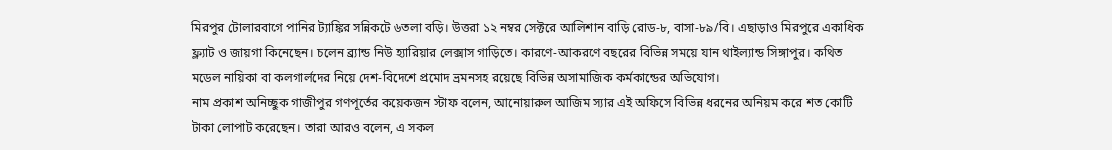মিরপুর টোলারবাগে পানির ট্যাঙ্কির সন্নিকটে ৬তলা বড়ি। উত্তরা ১২ নম্বর সেক্টরে আলিশান বাড়ি রোড-৮, বাসা-৮৯/বি। এছাড়াও মিরপুরে একাধিক ফ্ল্যাট ও জায়গা কিনেছেন। চলেন ব্র্যান্ড নিউ হ্যারিয়ার লেক্সাস গাড়িতে। কারণে-আকরণে বছরের বিভিন্ন সময়ে যান থাইল্যান্ড সিঙ্গাপুর। কথিত মডেল নায়িকা বা কলগার্লদের নিয়ে দেশ-বিদেশে প্রমোদ ভ্রমনসহ রয়েছে বিভিন্ন অসামাজিক কর্মকান্ডের অভিযোগ।
নাম প্রকাশ অনিচ্ছুক গাজীপুর গণপূর্তের কয়েকজন স্টাফ বলেন, আনোয়ারুল আজিম স্যার এই অফিসে বিভিন্ন ধরনের অনিয়ম করে শত কোটি টাকা লোপাট করেছেন। তারা আরও বলেন, এ সকল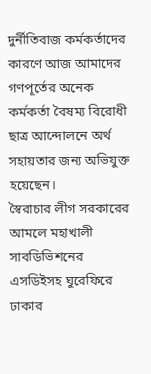দুর্নীতিবাজ কর্মকর্তাদের কারণে আজ আমাদের গণপূর্তের অনেক কর্মকর্তা বৈষম্য বিরোধী ছাত্র আন্দোলনে অর্থ সহায়তার জন্য অভিযুক্ত হয়েছেন।
স্বৈরাচার লীগ সরকারের আমলে মহাখালী সাবডিভিশনের এসডিইসহ ঘুরেফিরে ঢাকার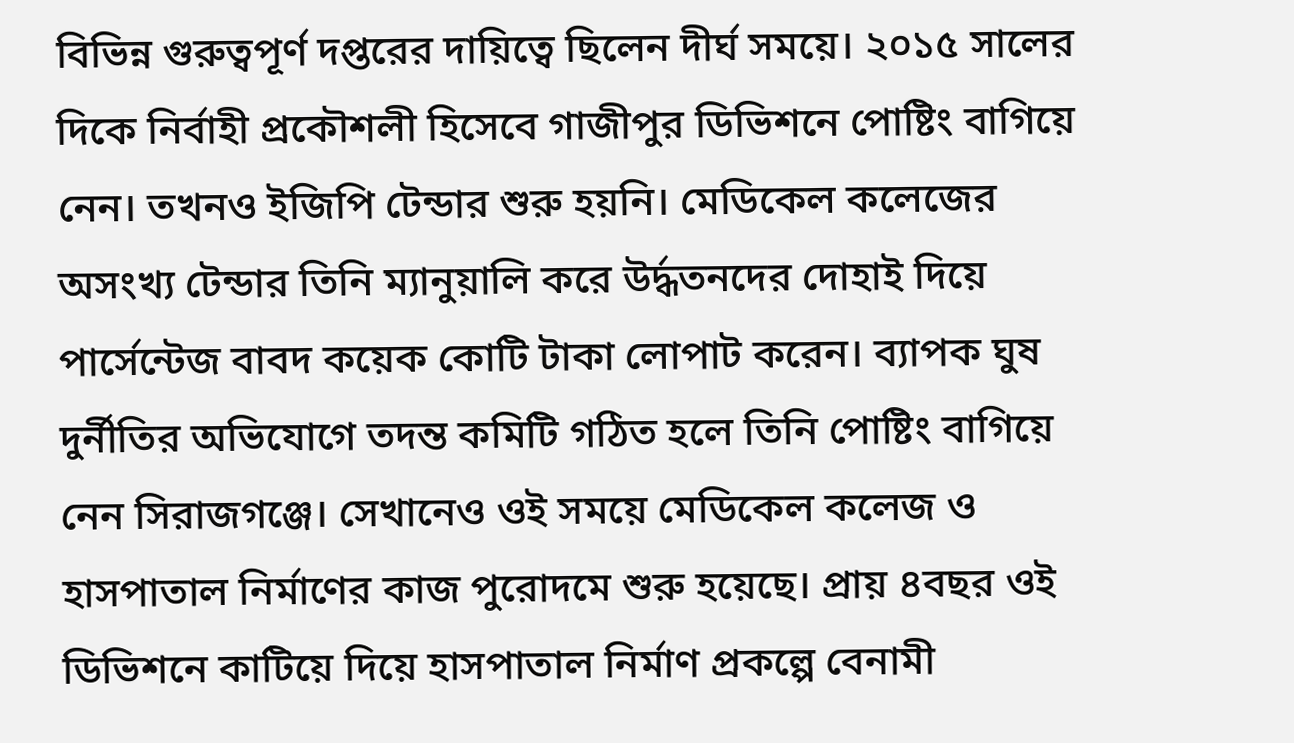বিভিন্ন গুরুত্বপূর্ণ দপ্তরের দায়িত্বে ছিলেন দীর্ঘ সময়ে। ২০১৫ সালের দিকে নির্বাহী প্রকৌশলী হিসেবে গাজীপুর ডিভিশনে পোষ্টিং বাগিয়ে নেন। তখনও ইজিপি টেন্ডার শুরু হয়নি। মেডিকেল কলেজের অসংখ্য টেন্ডার তিনি ম্যানুয়ালি করে উর্দ্ধতনদের দোহাই দিয়ে পার্সেন্টেজ বাবদ কয়েক কোটি টাকা লোপাট করেন। ব্যাপক ঘুষ দুর্নীতির অভিযোগে তদন্ত কমিটি গঠিত হলে তিনি পোষ্টিং বাগিয়ে নেন সিরাজগঞ্জে। সেখানেও ওই সময়ে মেডিকেল কলেজ ও হাসপাতাল নির্মাণের কাজ পুরোদমে শুরু হয়েছে। প্রায় ৪বছর ওই ডিভিশনে কাটিয়ে দিয়ে হাসপাতাল নির্মাণ প্রকল্পে বেনামী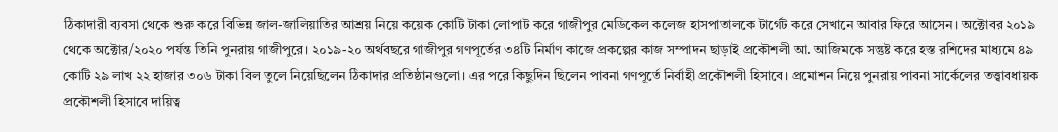ঠিকাদারী ব্যবসা থেকে শুরু করে বিভিন্ন জাল-জালিয়াতির আশ্রয় নিয়ে কয়েক কোটি টাকা লোপাট করে গাজীপুর মেডিকেল কলেজ হাসপাতালকে টার্গেট করে সেখানে আবার ফিরে আসেন। অক্টোবর ২০১৯ থেকে অক্টোর/২০২০ পর্যন্ত তিনি পুনরায় গাজীপুরে। ২০১৯-২০ অর্থবছরে গাজীপুর গণপূর্তের ৩৪টি নির্মাণ কাজে প্রকল্পের কাজ সম্পাদন ছাড়াই প্রকৌশলী আ. আজিমকে সন্তুষ্ট করে হস্ত রশিদের মাধ্যমে ৪৯ কোটি ২৯ লাখ ২২ হাজার ৩০৬ টাকা বিল তুলে নিয়েছিলেন ঠিকাদার প্রতিষ্ঠানগুলো। এর পরে কিছুদিন ছিলেন পাবনা গণপূর্তে নির্বাহী প্রকৌশলী হিসাবে। প্রমোশন নিয়ে পুনরায় পাবনা সার্কেলের তত্ত্বাবধায়ক প্রকৌশলী হিসাবে দায়িত্ব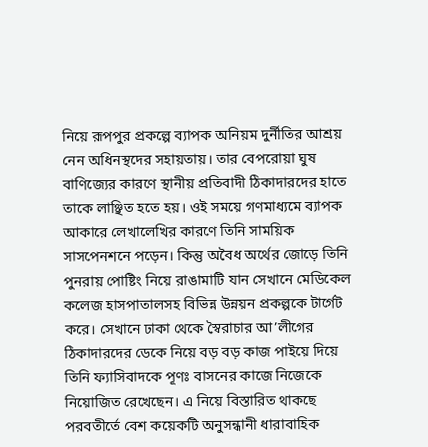নিয়ে রূপপুর প্রকল্পে ব্যাপক অনিয়ম দুর্নীতির আশ্রয় নেন অধিনস্থদের সহায়তায়। তার বেপরোয়া ঘুষ বাণিজ্যের কারণে স্থানীয় প্রতিবাদী ঠিকাদারদের হাতে তাকে লাঞ্ছিত হতে হয়। ওই সময়ে গণমাধ্যমে ব্যাপক আকারে লেখালেখির কারণে তিনি সাময়িক সাসপেনশনে পড়েন। কিন্তু অবৈধ অর্থের জোড়ে তিনি পুনরায় পোষ্টিং নিয়ে রাঙামাটি যান সেখানে মেডিকেল কলেজ হাসপাতালসহ বিভিন্ন উন্নয়ন প্রকল্পকে টার্গেট করে। সেখানে ঢাকা থেকে স্বৈরাচার আ’লীগের ঠিকাদারদের ডেকে নিয়ে বড় বড় কাজ পাইয়ে দিয়ে তিনি ফ্যাসিবাদকে পূণঃ বাসনের কাজে নিজেকে নিয়োজিত রেখেছেন। এ নিয়ে বিস্তারিত থাকছে পরবতীর্তে বেশ কয়েকটি অনুসন্ধানী ধারাবাহিক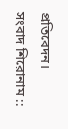প্রতিবেদন।
সংবাদ শিরোনাম ::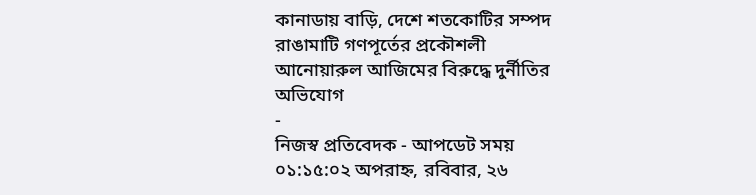কানাডায় বাড়ি, দেশে শতকোটির সম্পদ
রাঙামাটি গণপূর্তের প্রকৌশলী আনোয়ারুল আজিমের বিরুদ্ধে দুর্নীতির অভিযোগ
-
নিজস্ব প্রতিবেদক - আপডেট সময় ০১:১৫:০২ অপরাহ্ন, রবিবার, ২৬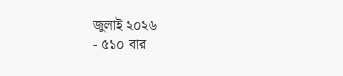জুলাই ২০২৬
- ৫১০ বার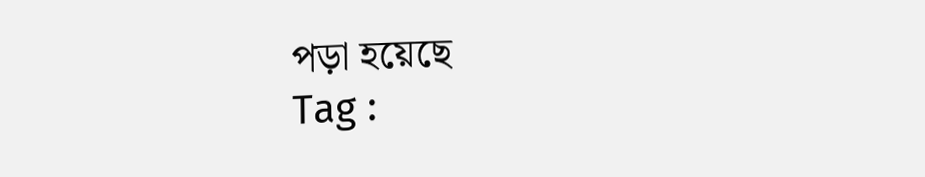পড়া হয়েছে
Tag :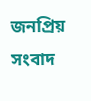জনপ্রিয় সংবাদ